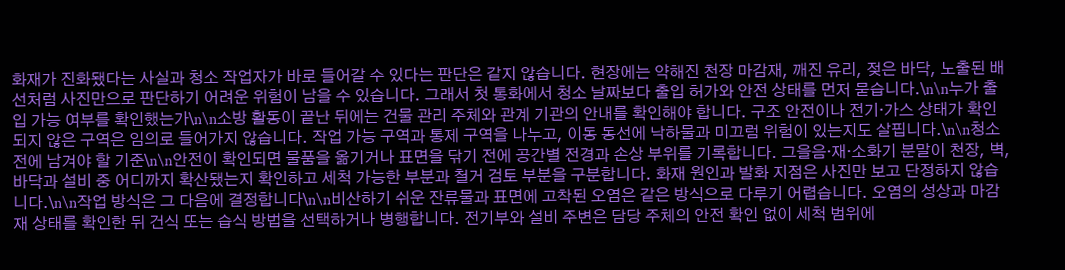화재가 진화됐다는 사실과 청소 작업자가 바로 들어갈 수 있다는 판단은 같지 않습니다. 현장에는 약해진 천장 마감재, 깨진 유리, 젖은 바닥, 노출된 배선처럼 사진만으로 판단하기 어려운 위험이 남을 수 있습니다. 그래서 첫 통화에서 청소 날짜보다 출입 허가와 안전 상태를 먼저 묻습니다.\n\n누가 출입 가능 여부를 확인했는가\n\n소방 활동이 끝난 뒤에는 건물 관리 주체와 관계 기관의 안내를 확인해야 합니다. 구조 안전이나 전기·가스 상태가 확인되지 않은 구역은 임의로 들어가지 않습니다. 작업 가능 구역과 통제 구역을 나누고, 이동 동선에 낙하물과 미끄럼 위험이 있는지도 살핍니다.\n\n청소 전에 남겨야 할 기준\n\n안전이 확인되면 물품을 옮기거나 표면을 닦기 전에 공간별 전경과 손상 부위를 기록합니다. 그을음·재·소화기 분말이 천장, 벽, 바닥과 설비 중 어디까지 확산됐는지 확인하고 세척 가능한 부분과 철거 검토 부분을 구분합니다. 화재 원인과 발화 지점은 사진만 보고 단정하지 않습니다.\n\n작업 방식은 그 다음에 결정합니다\n\n비산하기 쉬운 잔류물과 표면에 고착된 오염은 같은 방식으로 다루기 어렵습니다. 오염의 성상과 마감재 상태를 확인한 뒤 건식 또는 습식 방법을 선택하거나 병행합니다. 전기부와 설비 주변은 담당 주체의 안전 확인 없이 세척 범위에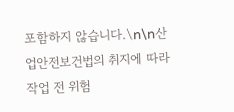포함하지 않습니다.\n\n산업안전보건법의 취지에 따라 작업 전 위험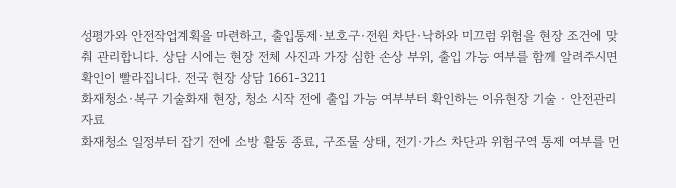성평가와 안전작업계획을 마련하고, 출입통제·보호구·전원 차단·낙하와 미끄럼 위험을 현장 조건에 맞춰 관리합니다. 상담 시에는 현장 전체 사진과 가장 심한 손상 부위, 출입 가능 여부를 함께 알려주시면 확인이 빨라집니다. 전국 현장 상담 1661-3211
화재청소·복구 기술화재 현장, 청소 시작 전에 출입 가능 여부부터 확인하는 이유현장 기술 · 안전관리 자료
화재청소 일정부터 잡기 전에 소방 활동 종료, 구조물 상태, 전기·가스 차단과 위험구역 통제 여부를 먼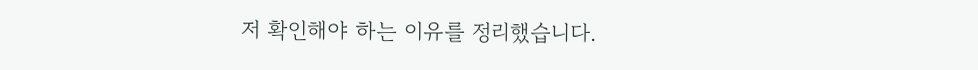저 확인해야 하는 이유를 정리했습니다.